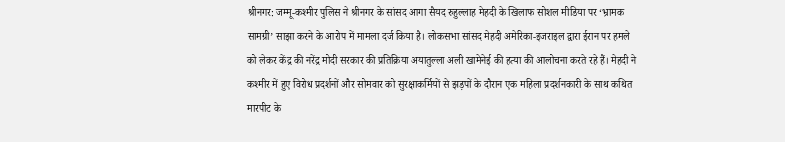श्रीनगर: जम्मू-कश्मीर पुलिस ने श्रीनगर के सांसद आगा सैयद रुहुल्लाह मेहदी के खिलाफ सोशल मीडिया पर ‘भ्रामक सामग्री’ साझा करने के आरोप में मामला दर्ज किया है। लोकसभा सांसद मेहदी अमेरिका-इजराइल द्वारा ईरान पर हमले को लेकर केंद्र की नरेंद्र मोदी सरकार की प्रतिक्रिया अयातुल्ला अली खामेनेई की हत्या की आलोचना करते रहे हैं। मेहदी ने कश्मीर में हुए विरोध प्रदर्शनों और सोमवार को सुरक्षाकर्मियों से झड़पों के दौरान एक महिला प्रदर्शनकारी के साथ कथित मारपीट के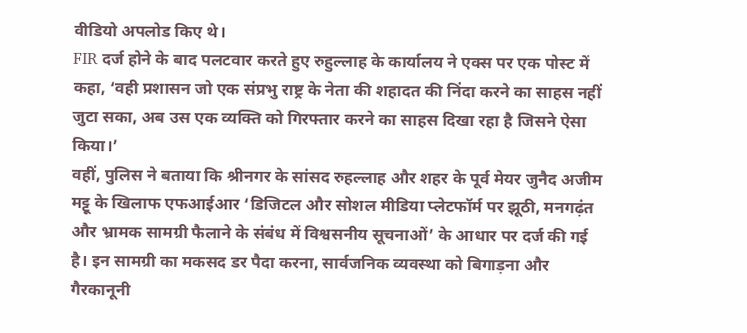वीडियो अपलोड किए थे।
FIR दर्ज होने के बाद पलटवार करते हुए रुहुल्लाह के कार्यालय ने एक्स पर एक पोस्ट में कहा, ‘वही प्रशासन जो एक संप्रभु राष्ट्र के नेता की शहादत की निंदा करने का साहस नहीं जुटा सका, अब उस एक व्यक्ति को गिरफ्तार करने का साहस दिखा रहा है जिसने ऐसा किया।’
वहीं, पुलिस ने बताया कि श्रीनगर के सांसद रुहल्लाह और शहर के पूर्व मेयर जुनैद अजीम मट्टू के खिलाफ एफआईआर ‘डिजिटल और सोशल मीडिया प्लेटफॉर्म पर झूठी, मनगढ़ंत और भ्रामक सामग्री फैलाने के संबंध में विश्वसनीय सूचनाओं’ के आधार पर दर्ज की गई है। इन सामग्री का मकसद डर पैदा करना, सार्वजनिक व्यवस्था को बिगाड़ना और गैरकानूनी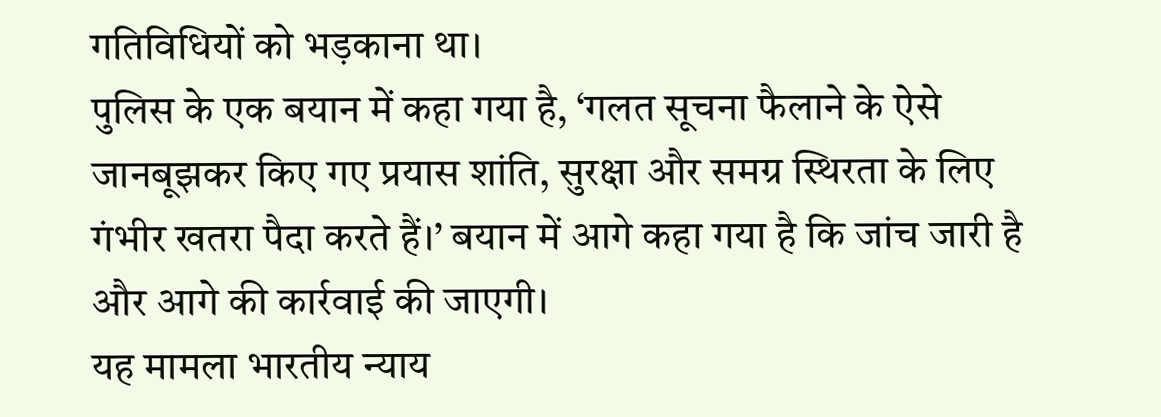गतिविधियों को भड़काना था।
पुलिस के एक बयान में कहा गया है, ‘गलत सूचना फैलाने के ऐसे जानबूझकर किए गए प्रयास शांति, सुरक्षा और समग्र स्थिरता के लिए गंभीर खतरा पैदा करते हैं।’ बयान में आगे कहा गया है कि जांच जारी है और आगे की कार्रवाई की जाएगी।
यह मामला भारतीय न्याय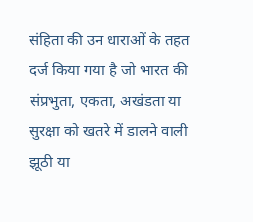संहिता की उन धाराओं के तहत दर्ज किया गया है जो भारत की संप्रभुता, एकता, अखंडता या सुरक्षा को खतरे में डालने वाली झूठी या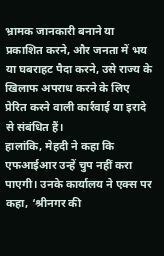भ्रामक जानकारी बनाने या प्रकाशित करने, और जनता में भय या घबराहट पैदा करने, उसे राज्य के खिलाफ अपराध करने के लिए प्रेरित करने वाली कार्रवाई या इरादे से संबंधित हैं।
हालांकि, मेहदी ने कहा कि एफआईआर उन्हें चुप नहीं करा पाएगी। उनके कार्यालय ने एक्स पर कहा, ‘श्रीनगर की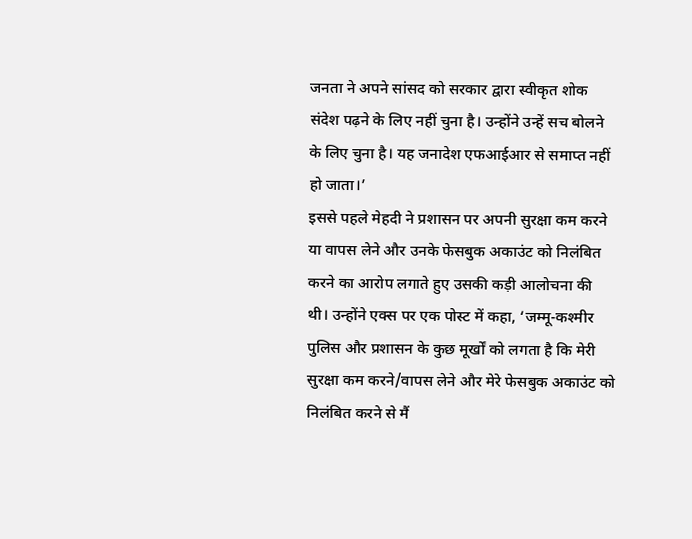जनता ने अपने सांसद को सरकार द्वारा स्वीकृत शोक संदेश पढ़ने के लिए नहीं चुना है। उन्होंने उन्हें सच बोलने के लिए चुना है। यह जनादेश एफआईआर से समाप्त नहीं हो जाता।’
इससे पहले मेहदी ने प्रशासन पर अपनी सुरक्षा कम करने या वापस लेने और उनके फेसबुक अकाउंट को निलंबित करने का आरोप लगाते हुए उसकी कड़ी आलोचना की थी। उन्होंने एक्स पर एक पोस्ट में कहा, ‘जम्मू-कश्मीर पुलिस और प्रशासन के कुछ मूर्खों को लगता है कि मेरी सुरक्षा कम करने/वापस लेने और मेरे फेसबुक अकाउंट को निलंबित करने से मैं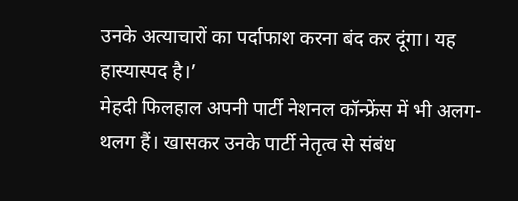उनके अत्याचारों का पर्दाफाश करना बंद कर दूंगा। यह हास्यास्पद है।’
मेहदी फिलहाल अपनी पार्टी नेशनल कॉन्फ्रेंस में भी अलग-थलग हैं। खासकर उनके पार्टी नेतृत्व से संबंध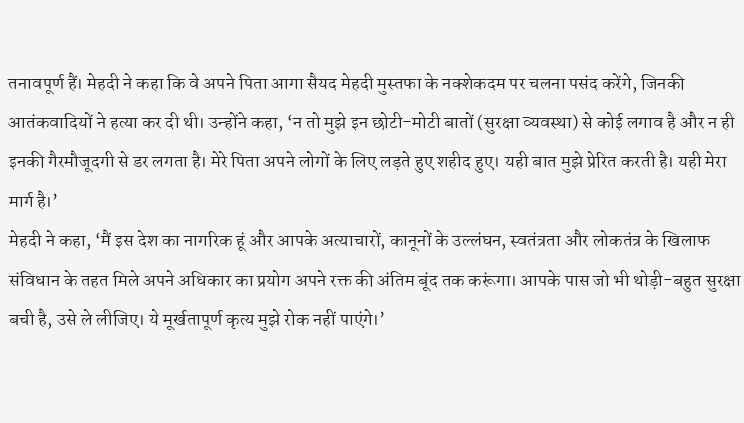तनावपूर्ण हैं। मेहदी ने कहा कि वे अपने पिता आगा सैयद मेहदी मुस्तफा के नक्शेकदम पर चलना पसंद करेंगे, जिनकी आतंकवादियों ने हत्या कर दी थी। उन्होंने कहा, ‘न तो मुझे इन छोटी-मोटी बातों (सुरक्षा व्यवस्था) से कोई लगाव है और न ही इनकी गैरमौजूदगी से डर लगता है। मेरे पिता अपने लोगों के लिए लड़ते हुए शहीद हुए। यही बात मुझे प्रेरित करती है। यही मेरा मार्ग है।’
मेहदी ने कहा, ‘मैं इस देश का नागरिक हूं और आपके अत्याचारों, कानूनों के उल्लंघन, स्वतंत्रता और लोकतंत्र के खिलाफ संविधान के तहत मिले अपने अधिकार का प्रयोग अपने रक्त की अंतिम बूंद तक करूंगा। आपके पास जो भी थोड़ी-बहुत सुरक्षा बची है, उसे ले लीजिए। ये मूर्खतापूर्ण कृत्य मुझे रोक नहीं पाएंगे।’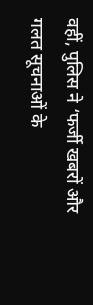वहीं, पुलिस ने ‘फर्जी खबरों और गलत सूचनाओं के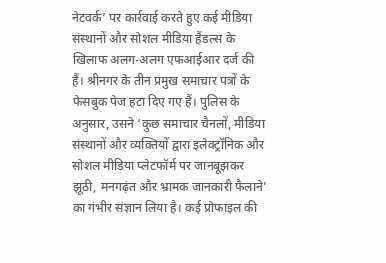नेटवर्क’ पर कार्रवाई करते हुए कई मीडिया संस्थानों और सोशल मीडिया हैंडल्स के खिलाफ अलग-अलग एफआईआर दर्ज की हैं। श्रीनगर के तीन प्रमुख समाचार पत्रों के फेसबुक पेज हटा दिए गए हैं। पुलिस के अनुसार, उसने ‘कुछ समाचार चैनलों, मीडिया संस्थानों और व्यक्तियों द्वारा इलेक्ट्रॉनिक और सोशल मीडिया प्लेटफॉर्म पर जानबूझकर झूठी, मनगढ़ंत और भ्रामक जानकारी फैलाने’ का गंभीर संज्ञान लिया है। कई प्रोफाइल की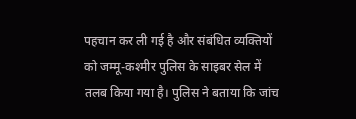पहचान कर ली गई है और संबंधित व्यक्तियों को जम्मू-कश्मीर पुलिस के साइबर सेल में तलब किया गया है। पुलिस ने बताया कि जांच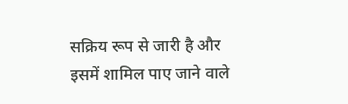सक्रिय रूप से जारी है और इसमें शामिल पाए जाने वाले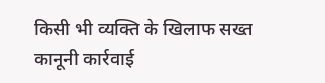किसी भी व्यक्ति के खिलाफ सख्त कानूनी कार्रवाई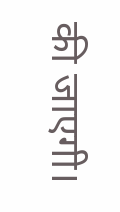की जाएगी।